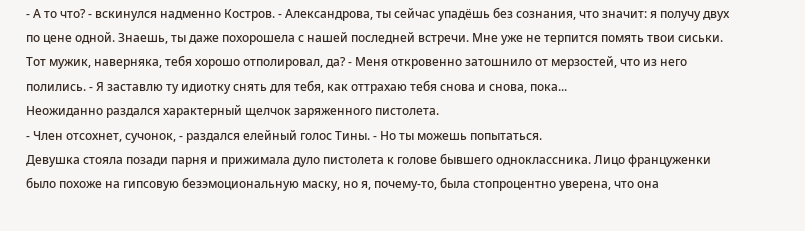- А то что? - вскинулся надменно Костров. - Александрова, ты сейчас упадёшь без сознания, что значит: я получу двух по цене одной. Знаешь, ты даже похорошела с нашей последней встречи. Мне уже не терпится помять твои сиськи. Тот мужик, наверняка, тебя хорошо отполировал, да? - Меня откровенно затошнило от мерзостей, что из него полились. - Я заставлю ту идиотку снять для тебя, как оттрахаю тебя снова и снова, пока...
Неожиданно раздался характерный щелчок заряженного пистолета.
- Член отсохнет, сучонок, - раздался елейный голос Тины. - Но ты можешь попытаться.
Девушка стояла позади парня и прижимала дуло пистолета к голове бывшего одноклассника. Лицо француженки было похоже на гипсовую безэмоциональную маску, но я, почему-то, была стопроцентно уверена, что она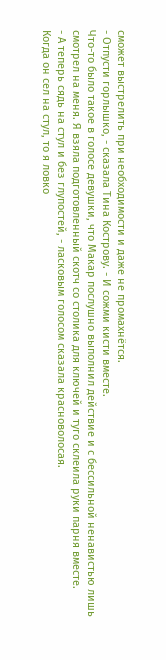сможет выстрелить при необходимости и даже не промахнётся.
- Отпусти горлышко, - сказала Тина Кострову. - И сожми кисти вместе.
Что-то было такое в голосе девушки, что Макар послушно выполнил действие и с бессильной ненавистью лишь смотрел на меня. Я взяла подготовленный скотч со столика для ключей и туго склеила руки парня вместе.
- А теперь сядь на стул и без глупостей, - ласковым голосом сказала красноволосая.
Когда он сел на стул, то я ловко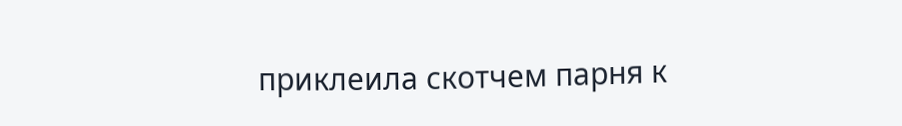приклеила скотчем парня к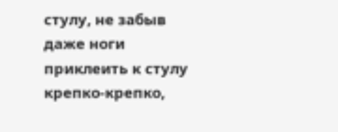стулу, не забыв даже ноги приклеить к стулу крепко-крепко,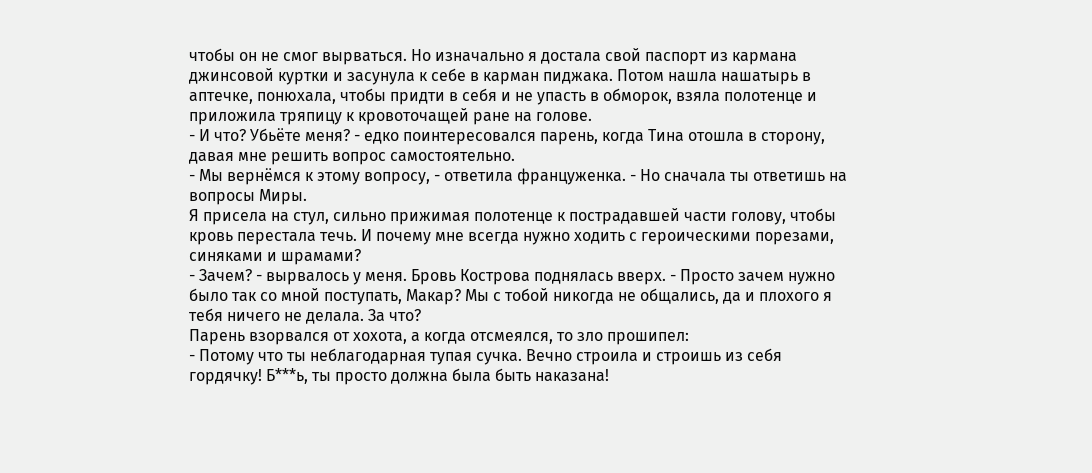чтобы он не смог вырваться. Но изначально я достала свой паспорт из кармана джинсовой куртки и засунула к себе в карман пиджака. Потом нашла нашатырь в аптечке, понюхала, чтобы придти в себя и не упасть в обморок, взяла полотенце и приложила тряпицу к кровоточащей ране на голове.
- И что? Убьёте меня? - едко поинтересовался парень, когда Тина отошла в сторону, давая мне решить вопрос самостоятельно.
- Мы вернёмся к этому вопросу, - ответила француженка. - Но сначала ты ответишь на вопросы Миры.
Я присела на стул, сильно прижимая полотенце к пострадавшей части голову, чтобы кровь перестала течь. И почему мне всегда нужно ходить с героическими порезами, синяками и шрамами?
- Зачем? - вырвалось у меня. Бровь Кострова поднялась вверх. - Просто зачем нужно было так со мной поступать, Макар? Мы с тобой никогда не общались, да и плохого я тебя ничего не делала. За что?
Парень взорвался от хохота, а когда отсмеялся, то зло прошипел:
- Потому что ты неблагодарная тупая сучка. Вечно строила и строишь из себя гордячку! Б***ь, ты просто должна была быть наказана!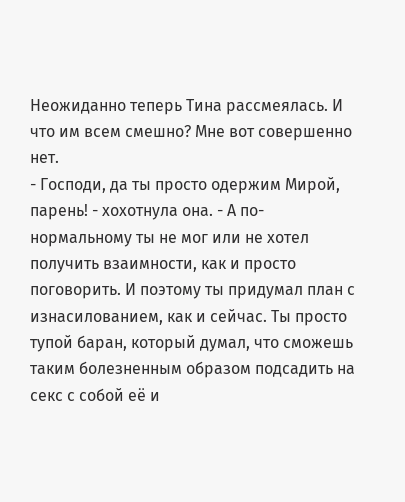Неожиданно теперь Тина рассмеялась. И что им всем смешно? Мне вот совершенно нет.
- Господи, да ты просто одержим Мирой, парень! - хохотнула она. - А по-нормальному ты не мог или не хотел получить взаимности, как и просто поговорить. И поэтому ты придумал план с изнасилованием, как и сейчас. Ты просто тупой баран, который думал, что сможешь таким болезненным образом подсадить на секс с собой её и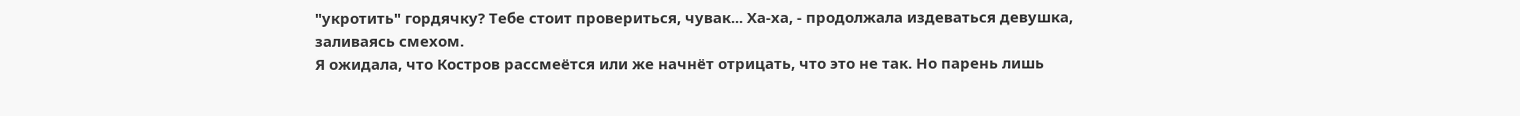"укротить" гордячку? Тебе стоит провериться, чувак... Ха-ха, - продолжала издеваться девушка, заливаясь смехом.
Я ожидала, что Костров рассмеётся или же начнёт отрицать, что это не так. Но парень лишь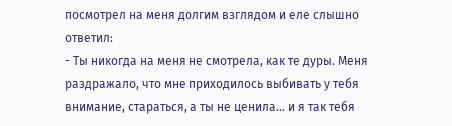посмотрел на меня долгим взглядом и еле слышно ответил:
- Ты никогда на меня не смотрела, как те дуры. Меня раздражало, что мне приходилось выбивать у тебя внимание, стараться, а ты не ценила... и я так тебя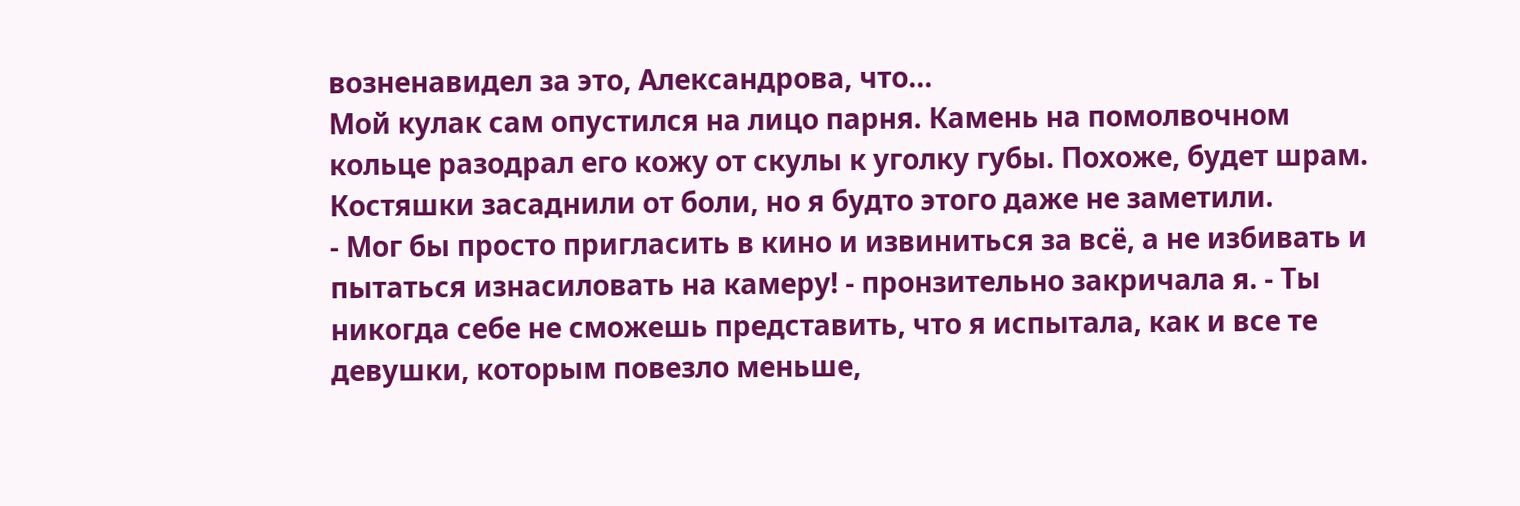возненавидел за это, Александрова, что...
Мой кулак сам опустился на лицо парня. Камень на помолвочном кольце разодрал его кожу от скулы к уголку губы. Похоже, будет шрам. Костяшки засаднили от боли, но я будто этого даже не заметили.
- Мог бы просто пригласить в кино и извиниться за всё, а не избивать и пытаться изнасиловать на камеру! - пронзительно закричала я. - Ты никогда себе не сможешь представить, что я испытала, как и все те девушки, которым повезло меньше,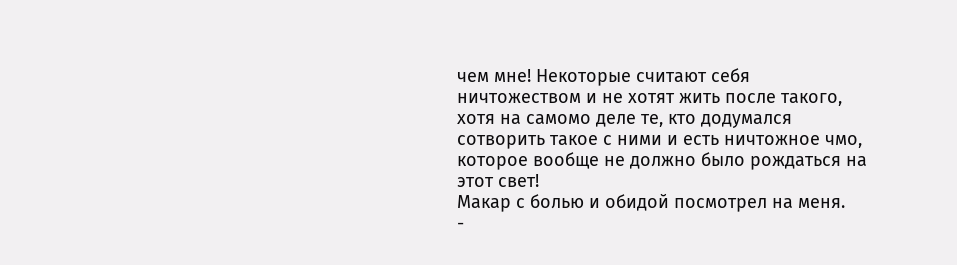чем мне! Некоторые считают себя ничтожеством и не хотят жить после такого, хотя на самомо деле те, кто додумался сотворить такое с ними и есть ничтожное чмо, которое вообще не должно было рождаться на этот свет!
Макар с болью и обидой посмотрел на меня.
-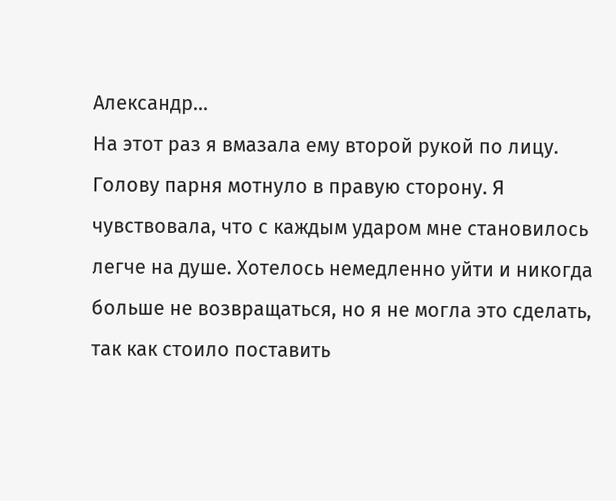Александр...
На этот раз я вмазала ему второй рукой по лицу. Голову парня мотнуло в правую сторону. Я чувствовала, что с каждым ударом мне становилось легче на душе. Хотелось немедленно уйти и никогда больше не возвращаться, но я не могла это сделать, так как стоило поставить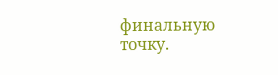финальную точку.